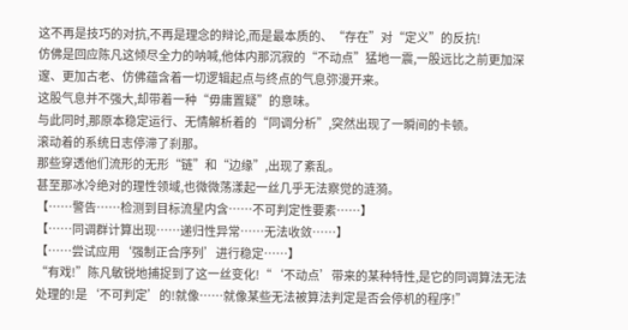这不再是技巧的对抗,不再是理念的辩论,而是最本质的、“存在”对“定义”的反抗!
仿佛是回应陈凡这倾尽全力的呐喊,他体内那沉寂的“不动点”猛地一震,一股远比之前更加深邃、更加古老、仿佛蕴含着一切逻辑起点与终点的气息弥漫开来。
这股气息并不强大,却带着一种“毋庸置疑”的意味。
与此同时,那原本稳定运行、无情解析着的“同调分析”,突然出现了一瞬间的卡顿。
滚动着的系统日志停滞了刹那。
那些穿透他们流形的无形“链”和“边缘”,出现了紊乱。
甚至那冰冷绝对的理性领域,也微微荡漾起一丝几乎无法察觉的涟漪。
【……警告……检测到目标流星内含……不可判定性要素……】
【……同调群计算出现……递归性异常……无法收敛……】
【……尝试应用‘强制正合序列’进行稳定……】
“有戏!”陈凡敏锐地捕捉到了这一丝变化!“‘不动点’带来的某种特性,是它的同调算法无法处理的!是‘不可判定’的!就像……就像某些无法被算法判定是否会停机的程序!”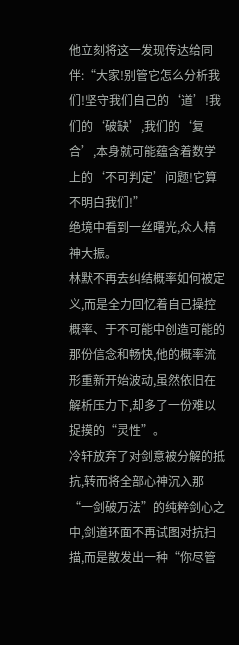他立刻将这一发现传达给同伴:“大家!别管它怎么分析我们!坚守我们自己的‘道’!我们的‘破缺’,我们的‘复合’,本身就可能蕴含着数学上的‘不可判定’问题!它算不明白我们!”
绝境中看到一丝曙光,众人精神大振。
林默不再去纠结概率如何被定义,而是全力回忆着自己操控概率、于不可能中创造可能的那份信念和畅快,他的概率流形重新开始波动,虽然依旧在解析压力下,却多了一份难以捉摸的“灵性”。
冷轩放弃了对剑意被分解的抵抗,转而将全部心神沉入那“一剑破万法”的纯粹剑心之中,剑道环面不再试图对抗扫描,而是散发出一种“你尽管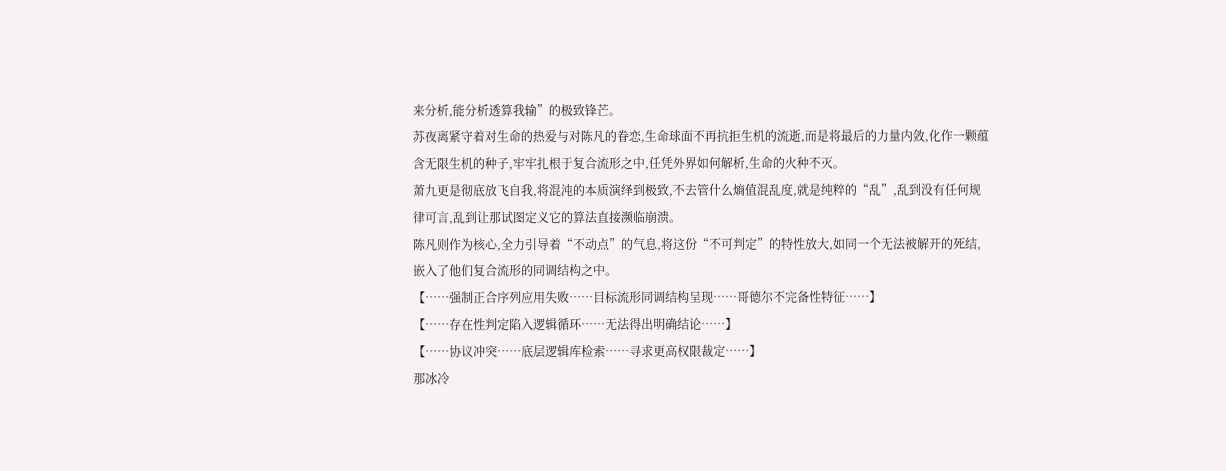来分析,能分析透算我输”的极致锋芒。
苏夜离紧守着对生命的热爱与对陈凡的眷恋,生命球面不再抗拒生机的流逝,而是将最后的力量内敛,化作一颗蕴含无限生机的种子,牢牢扎根于复合流形之中,任凭外界如何解析,生命的火种不灭。
萧九更是彻底放飞自我,将混沌的本质演绎到极致,不去管什么熵值混乱度,就是纯粹的“乱”,乱到没有任何规律可言,乱到让那试图定义它的算法直接濒临崩溃。
陈凡则作为核心,全力引导着“不动点”的气息,将这份“不可判定”的特性放大,如同一个无法被解开的死结,嵌入了他们复合流形的同调结构之中。
【……强制正合序列应用失败……目标流形同调结构呈现……哥德尔不完备性特征……】
【……存在性判定陷入逻辑循环……无法得出明确结论……】
【……协议冲突……底层逻辑库检索……寻求更高权限裁定……】
那冰冷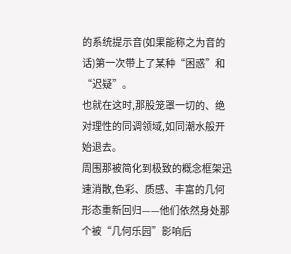的系统提示音(如果能称之为音的话)第一次带上了某种“困惑”和“迟疑”。
也就在这时,那股笼罩一切的、绝对理性的同调领域,如同潮水般开始退去。
周围那被简化到极致的概念框架迅速消散,色彩、质感、丰富的几何形态重新回归——他们依然身处那个被“几何乐园”影响后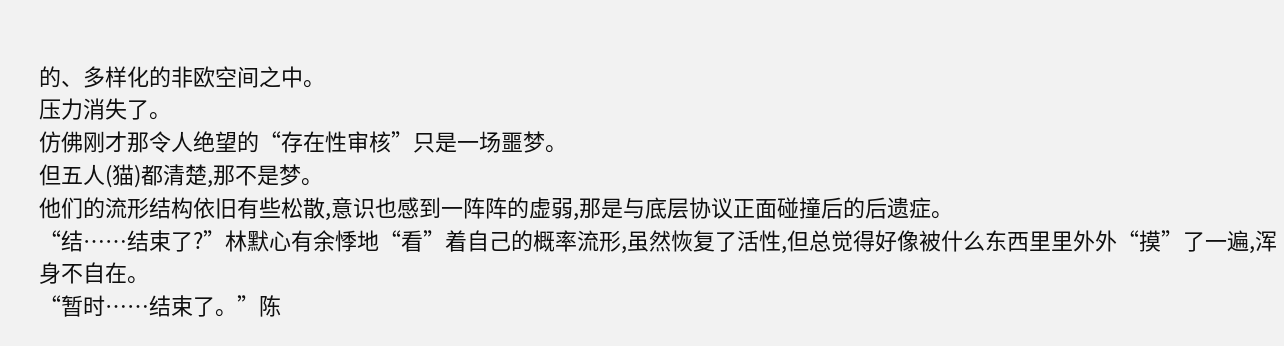的、多样化的非欧空间之中。
压力消失了。
仿佛刚才那令人绝望的“存在性审核”只是一场噩梦。
但五人(猫)都清楚,那不是梦。
他们的流形结构依旧有些松散,意识也感到一阵阵的虚弱,那是与底层协议正面碰撞后的后遗症。
“结……结束了?”林默心有余悸地“看”着自己的概率流形,虽然恢复了活性,但总觉得好像被什么东西里里外外“摸”了一遍,浑身不自在。
“暂时……结束了。”陈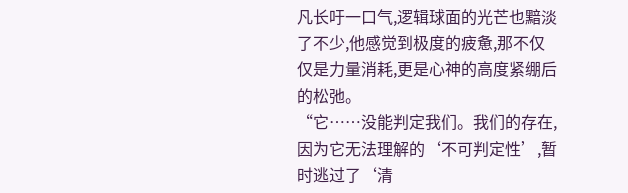凡长吁一口气,逻辑球面的光芒也黯淡了不少,他感觉到极度的疲惫,那不仅仅是力量消耗,更是心神的高度紧绷后的松弛。
“它……没能判定我们。我们的存在,因为它无法理解的‘不可判定性’,暂时逃过了‘清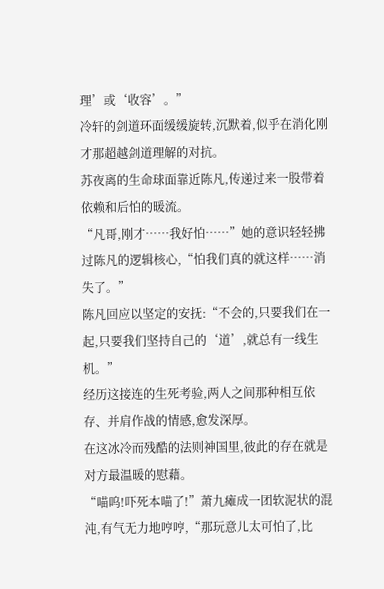理’或‘收容’。”
冷轩的剑道环面缓缓旋转,沉默着,似乎在消化刚才那超越剑道理解的对抗。
苏夜离的生命球面靠近陈凡,传递过来一股带着依赖和后怕的暖流。
“凡哥,刚才……我好怕……”她的意识轻轻拂过陈凡的逻辑核心,“怕我们真的就这样……消失了。”
陈凡回应以坚定的安抚:“不会的,只要我们在一起,只要我们坚持自己的‘道’,就总有一线生机。”
经历这接连的生死考验,两人之间那种相互依存、并肩作战的情感,愈发深厚。
在这冰冷而残酷的法则神国里,彼此的存在就是对方最温暖的慰藉。
“喵呜!吓死本喵了!”萧九瘫成一团软泥状的混沌,有气无力地哼哼,“那玩意儿太可怕了,比